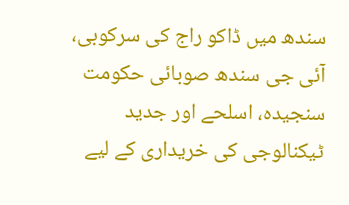سندھ میں ڈاکو راج کی سرکوبی، آئی جی سندھ صوبائی حکومت سنجیدہ، اسلحے اور جدید ٹیکنالوجی کی خریداری کے لیے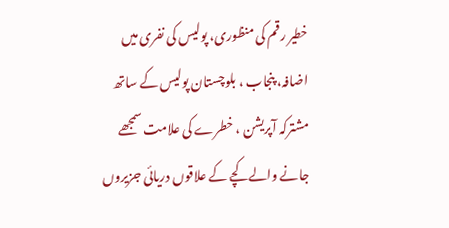خطیر رقم کی منظوری، پولیس کی نفری میں اضافہ، پنجاب ، بلوچستان پولیس کے ساتھ مشترکہ آپریشن ، خطرے کی علامت سمجھے جانے والے کچے کے علاقوں دریائی جزیروں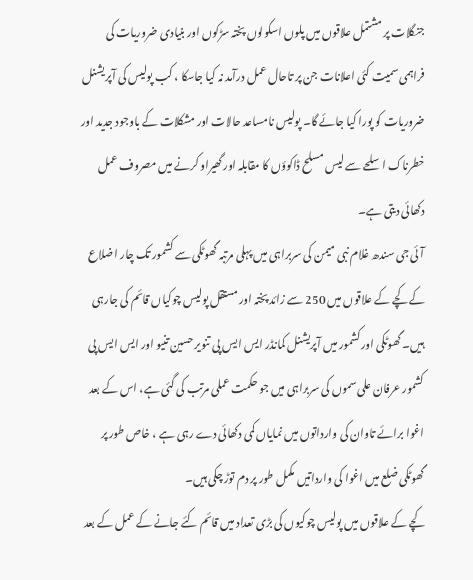جنگلات پر مشتمل علاقوں میں پلوں اسکولوں پختہ سڑکوں اور بنیادی ضروریات کی فراہمی سمیت کئی اعلانات جن پر تاحال عمل درآمد نہ کیا جاسکا ، کب پولیس کی آپریشنل ضروریات کو پورا کیا جائے گا۔ پولیس نامساعد حالات اور مشکلات کے باوجود جدید اور خطرناک اسلحے سے لیس مسلح ڈاکوؤں کا مقابلہ اور گھیراو کرنے میں مصروف عمل دکھائی دیتی ہے۔
آئی جی سندھ غلام نبی میمن کی سربراہی میں پہلی مرتبہ گھوٹکی سے کشمور تک چار اضلاع کے کچے کے علاقوں میں 250 سے زائد پختہ اور مستقل پولیس چوکیاں قائم کی جارہی ہیں۔ گھوٹکی اور کشمور میں آپریشنل کمانڈر ایس ایس پی تنویر حسین تنیو اور ایس ایس پی کشمور عرفان علی سموں کی سربراہی میں جو حکمت عملی مرتب کی گئی ہے، اس کے بعد اغوا برائے تاوان کی وارداتوں میں نمایاں کمی دکھائی دے رہی ہے ، خاص طور پر گھوٹکی ضلع میں اغوا کی وارداتیں مکمل طور پر دم توڑ چکی ہیں۔
کچے کے علاقوں میں پولیس چوکیوں کی بڑی تعداد میں قائم کئے جانے کے عمل کے بعد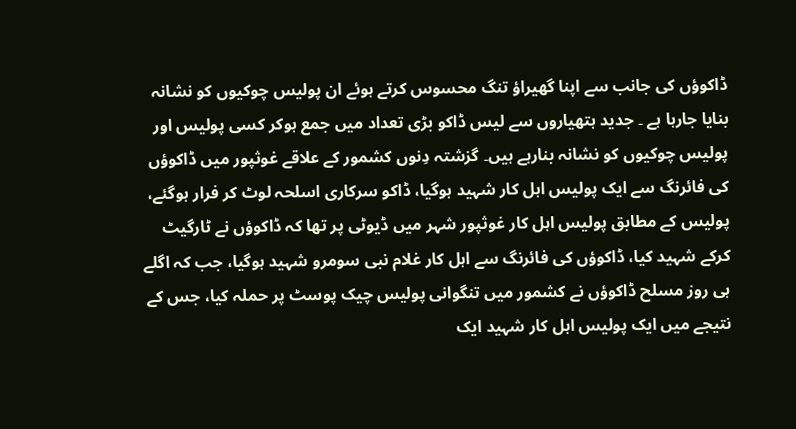ڈاکوؤں کی جانب سے اپنا گھیراؤ تنگ محسوس کرتے ہوئے ان پولیس چوکیوں کو نشانہ بنایا جارہا ہے ۔ جدید ہتھیاروں سے لیس ڈاکو بڑی تعداد میں جمع ہوکر کسی پولیس اور پولیس چوکیوں کو نشانہ بنارہے ہیں۔ گزشتہ دِنوں کشمور کے علاقے غوثپور میں ڈاکوؤں کی فائرنگ سے ایک پولیس اہل کار شہید ہوگیا، ڈاکو سرکاری اسلحہ لوٹ کر فرار ہوگئے، پولیس کے مطابق پولیس اہل کار غوثپور شہر میں ڈیوٹی پر تھا کہ ڈاکوؤں نے ٹارگیٹ کرکے شہید کیا، ڈاکوؤں کی فائرنگ سے اہل کار غلام نبی سومرو شہید ہوگیا، جب کہ اگلے ہی روز مسلح ڈاکوؤں نے کشمور میں تنگوانی پولیس چیک پوسٹ پر حملہ کیا، جس کے نتیجے میں ایک پولیس اہل کار شہید ایک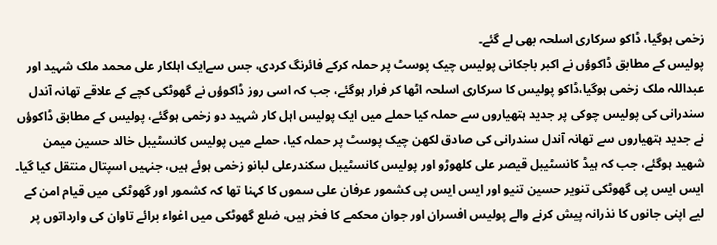زخمی ہوگیا، ڈاکو سرکاری اسلحہ بھی لے گئے۔
پولیس کے مطابق ڈاکوؤں نے اکبر باجکانی پولیس چیک پوسٹ پر حملہ کرکے فائرنگ کردی، جس سےایک اہلکار علی محمد ملک شہید اور عبداللہ ملک زخمی ہوگیا،ڈاکو پولیس کا سرکاری اسلحہ اٹھا کر فرار ہوگئے، جب کہ اسی روز ڈاکوؤں نے گھوٹکی کچے کے علاقے تھانہ آندل سندرانی کی پولیس چوکی پر جدید ہتھیاروں سے حملہ کیا حملے میں ایک پولیس اہل کار شہید دو زخمی ہوگئے، پولیس کے مطابق ڈاکوؤں نے جدید ہتھیاروں سے تھانہ آندل سندرانی کی صادق لکھن چیک پوسٹ پر حملہ کیا، حملے میں پولیس کانسٹیبل خالد حسین میمن شھید ہوگئے، جب کہ ہیڈ کانسٹیبل قیصر علی کلھوڑو اور پولیس کانسٹیبل سکندرعلی لبانو زخمی ہوئے ہیں، جنہیں اسپتال منتقل کیا گیا۔
ایس ایس پی گھوٹکی تنویر حسین تنیو اور ایس ایس پی کشمور عرفان علی سموں کا کہنا تھا کہ کشمور اور گھوٹکی میں قیام امن کے لیے اپنی جانوں کا نذرانہ پیش کرنے والے پولیس افسران اور جوان محکمے کا فخر ہیں، ضلع گھوٹکی میں اغواء برائے تاوان کی وارداتوں پر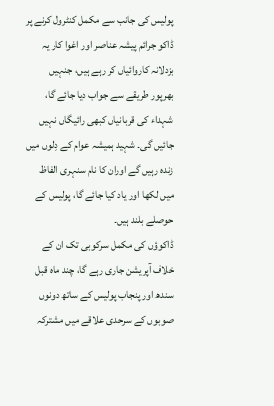پولیس کی جانب سے مکمل کنٹرول کرنے پر ڈاکو جرائم پیشہ عناصر اور اغوا کار یہ بزدلانہ کاروائیاں کر رہے ہیں، جنہیں بھرپور طریقے سے جواب دیا جائے گا، شہداء کی قربانیاں کبھی رائیگاں نہیں جائیں گی۔ شہید ہمیشہ عوام کے دِلوں میں زندہ رہیں گے اوران کا نام سنہری الفاظ میں لکھا اور یاد کیا جائے گا، پولیس کے حوصلے بلند ہیں۔
ڈاکوؤں کی مکمل سرکوبی تک ان کے خلاف آپریشن جاری رہے گا، چند ماہ قبل سندھ اور پنجاب پولیس کے ساتھ دونوں صوبوں کے سرحدی علاقے میں مشترکہ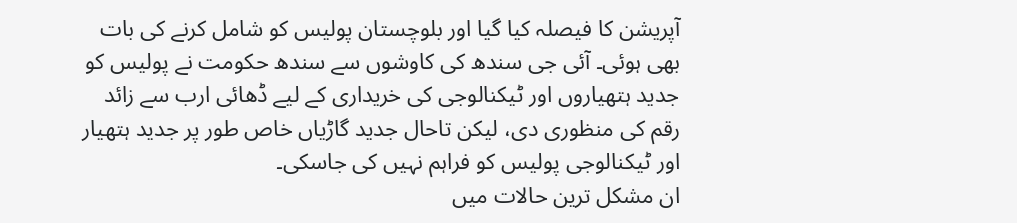آپریشن کا فیصلہ کیا گیا اور بلوچستان پولیس کو شامل کرنے کی بات بھی ہوئی۔ آئی جی سندھ کی کاوشوں سے سندھ حکومت نے پولیس کو جدید ہتھیاروں اور ٹیکنالوجی کی خریداری کے لیے ڈھائی ارب سے زائد رقم کی منظوری دی، لیکن تاحال جدید گاڑیاں خاص طور پر جدید ہتھیار اور ٹیکنالوجی پولیس کو فراہم نہیں کی جاسکی۔
ان مشکل ترین حالات میں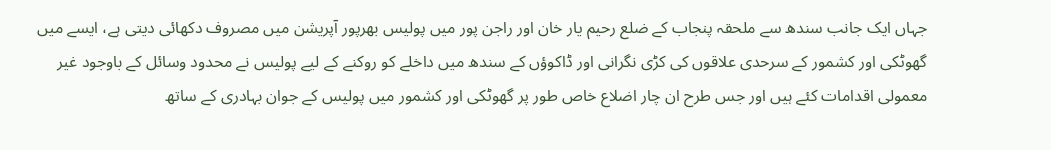جہاں ایک جانب سندھ سے ملحقہ پنجاب کے ضلع رحیم یار خان اور راجن پور میں پولیس بھرپور آپریشن میں مصروف دکھائی دیتی ہے، ایسے میں گھوٹکی اور کشمور کے سرحدی علاقوں کی کڑی نگرانی اور ڈاکوؤں کے سندھ میں داخلے کو روکنے کے لیے پولیس نے محدود وسائل کے باوجود غیر معمولی اقدامات کئے ہیں اور جس طرح ان چار اضلاع خاص طور پر گھوٹکی اور کشمور میں پولیس کے جوان بہادری کے ساتھ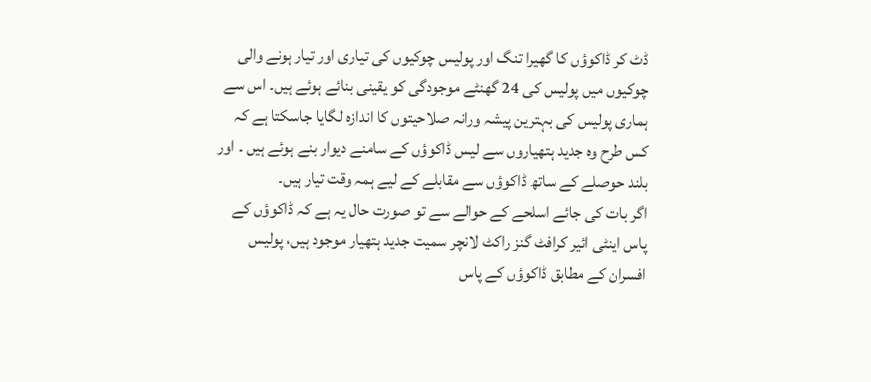ڈٹ کر ڈاکوؤں کا گھیرا تنگ اور پولیس چوکیوں کی تیاری اور تیار ہونے والی چوکیوں میں پولیس کی 24 گھنٹے موجودگی کو یقینی بنائے ہوئے ہیں۔ اس سے ہماری پولیس کی بہترین پیشہ ورانہ صلاحیتوں کا اندازہ لگایا جاسکتا ہے کہ کس طرح وہ جدید ہتھیاروں سے لیس ڈاکوؤں کے سامنے دیوار بنے ہوئے ہیں ۔ اور بلند حوصلے کے ساتھ ڈاکوؤں سے مقابلے کے لیے ہمہ وقت تیار ہیں۔
اگر بات کی جائے اسلحے کے حوالے سے تو صورت حال یہ ہے کہ ڈاکوؤں کے پاس اینٹی ائیر کرافٹ گنز راکٹ لانچر سمیت جدید ہتھیار موجود ہیں، پولیس افسران کے مطابق ڈاکوؤں کے پاس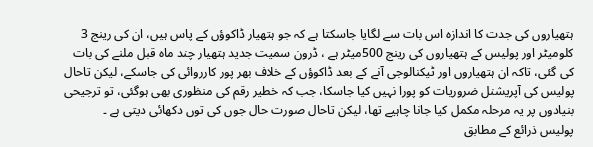ہتھیاروں کی جدت کا اندازہ اس بات سے لگایا جاسکتا ہے کہ جو ہتھیار ڈاکوؤں کے پاس ہیں، ان کی رينج 3 کلوميٹر اور پوليس کے ہتھياروں کی رينج 500ميٹر ہے ، ڈرون سميت جديد ہتھيار چند ماہ قبل ملنے کی بات کی گئی، تاکہ ان ہتھیاروں اور ٹیکنالوجی آنے کے بعد ڈاکوؤں کے خلاف بھر پور کارروائی کی جاسکے، لیکن تاحال پولیس کی آپریشنل ضروریات کو پورا نہیں کیا جاسکا، جب کہ خطیر رقم کی منظوری بھی ہوگئی، تو ترجیحی بنیادوں پر یہ مرحلہ مکمل کیا جانا چاہیے تھا، لیکن تاحال صورت حال جوں کی توں دکھائی دیتی ہے ۔
پولیس ذرائع کے مطابق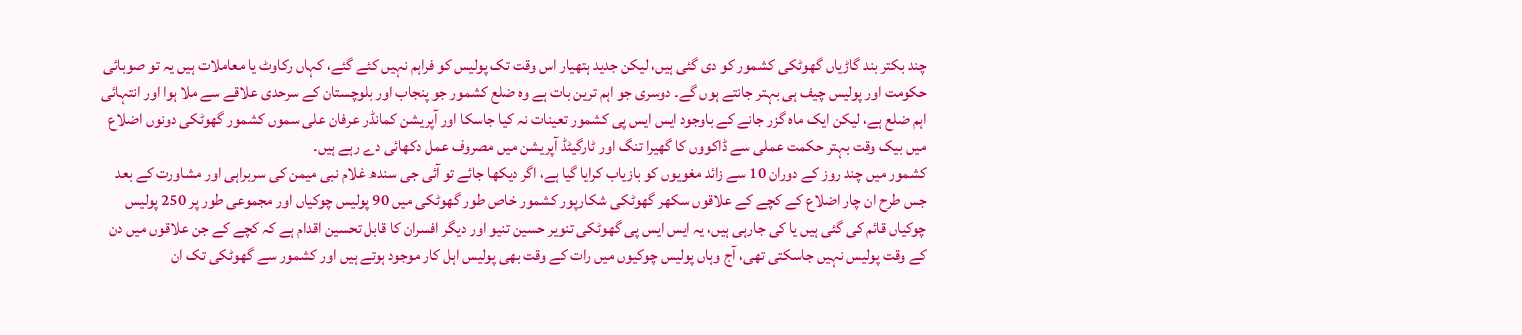چند بکتر بند گاڑیاں گھوٹکی کشمور کو دی گئی ہیں، لیکن جدید ہتھیار اس وقت تک پولیس کو فراہم نہیں کئے گئے، کہاں رکاوٹ یا معاملات ہیں یہ تو صوبائی حکومت اور پولیس چیف ہی بہتر جانتے ہوں گے۔ دوسری جو اہم ترین بات ہے وہ ضلع کشمور جو پنجاب اور بلوچستان کے سرحدی علاقے سے ملا ہوا اور انتہائی اہم ضلع ہے، لیکن ایک ماہ گزر جانے کے باوجود ایس ایس پی کشمور تعینات نہ کیا جاسکا اور آپریشن کمانڈر عرفان علی سموں کشمور گھوٹکی دونوں اضلاع میں بیک وقت بہتر حکمت عملی سے ڈاکووں کا گھیرا تنگ اور ٹارگیٹڈ آپریشن میں مصروف عمل دکھائی دے رہے ہیں۔
کشمور میں چند روز کے دوران 10 سے زائد مغویوں کو بازیاب کرایا گیا ہے، اگر دیکھا جائے تو آئی جی سندھ غلام نبی میمن کی سربراہی اور مشاورت کے بعد جس طرح ان چار اضلاع کے کچے کے علاقوں سکھر گھوٹکی شکارپور کشمور خاص طور گھوٹکی میں 90 پولیس چوکیاں اور مجموعی طور پر 250 پولیس چوکیاں قائم کی گئی ہیں یا کی جارہی ہیں، یہ ایس ایس پی گھوٹکی تنویر حسین تنیو اور دیگر افسران کا قابل تحسین اقدام ہے کہ کچے کے جن علاقوں میں دن کے وقت پولیس نہیں جاسکتی تھی، آج وہاں پولیس چوکیوں میں رات کے وقت بھی پولیس اہل کار موجود ہوتے ہیں اور کشمور سے گھوٹکی تک ان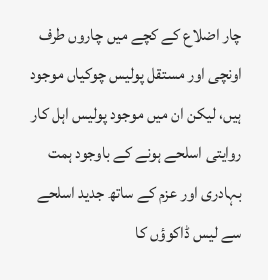چار اضلاع کے کچے میں چاروں طرف اونچی اور مستقل پولیس چوکیاں موجود ہیں، لیکن ان میں موجود پولیس اہل کار روایتی اسلحے ہونے کے باوجود ہمت بہادری اور عزم کے ساتھ جدید اسلحے سے لیس ڈاکوؤں کا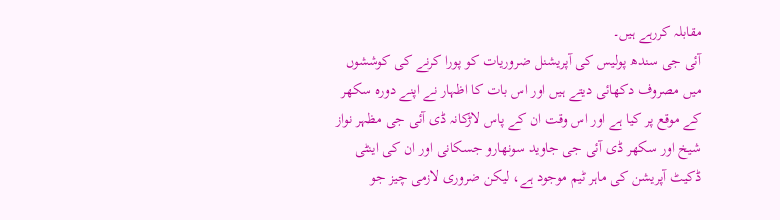مقابلہ کررہے ہیں۔
آئی جی سندھ پولیس کی آپریشنل ضروریات کو پورا کرنے کی کوششوں میں مصروف دکھائی دیتے ہیں اور اس بات کا اظہار نے اپنے دورہ سکھر کے موقع پر کیا ہے اور اس وقت ان کے پاس لاڑکانہ ڈی آئی جی مظہر نواز شیخ اور سکھر ڈی آئی جی جاوید سونھارو جسکانی اور ان کی اینٹی ڈکیٹ آپریشن کی ماہر ٹیم موجود ہے، لیکن ضروری لازمی چیز جو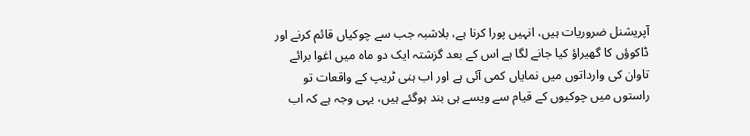آپریشنل ضروریات ہیں، انہیں پورا کرنا ہے، بلاشبہ جب سے چوکیاں قائم کرنے اور ڈاکوؤں کا گھیراؤ کیا جانے لگا ہے اس کے بعد گزشتہ ایک دو ماہ میں اغوا برائے تاوان کی وارداتوں میں نمایاں کمی آئی ہے اور اب ہنی ٹریپ کے واقعات تو راستوں میں چوکیوں کے قیام سے ویسے ہی بند ہوگئے ہیں، یہی وجہ ہے کہ اب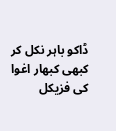ڈاکو باہر نکل کر کبھی کبھار اغوا کی فزیکل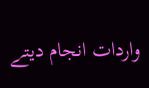واردات انجام دیتے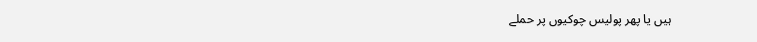ہیں یا پھر پولیس چوکیوں پر حملے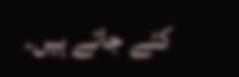کئے جاتے ہیں۔